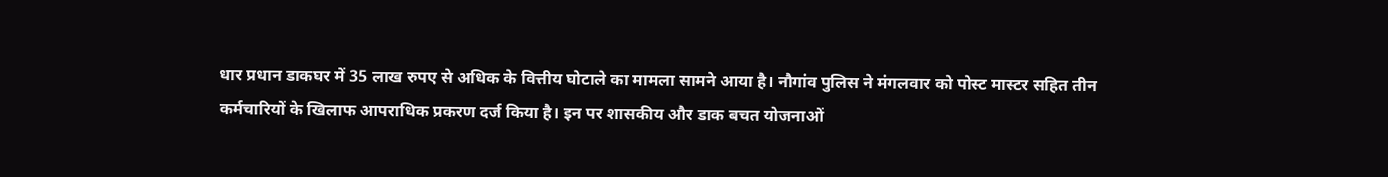धार प्रधान डाकघर में 35 लाख रुपए से अधिक के वित्तीय घोटाले का मामला सामने आया है। नौगांव पुलिस ने मंगलवार को पोस्ट मास्टर सहित तीन कर्मचारियों के खिलाफ आपराधिक प्रकरण दर्ज किया है। इन पर शासकीय और डाक बचत योजनाओं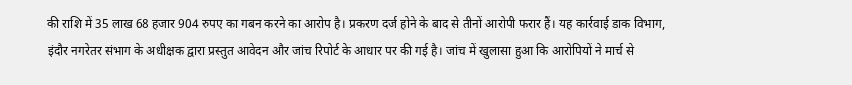की राशि में 35 लाख 68 हजार 904 रुपए का गबन करने का आरोप है। प्रकरण दर्ज होने के बाद से तीनों आरोपी फरार हैं। यह कार्रवाई डाक विभाग, इंदौर नगरेतर संभाग के अधीक्षक द्वारा प्रस्तुत आवेदन और जांच रिपोर्ट के आधार पर की गई है। जांच में खुलासा हुआ कि आरोपियों ने मार्च से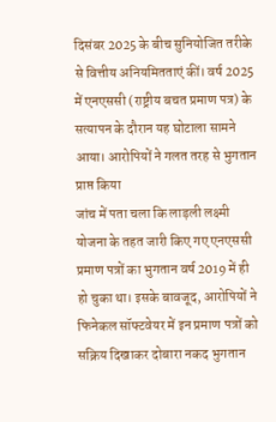दिसंबर 2025 के बीच सुनियोजित तरीके से वित्तीय अनियमितताएं कीं। वर्ष 2025 में एनएससी (राष्ट्रीय बचत प्रमाण पत्र) के सत्यापन के दौरान यह घोटाला सामने आया। आरोपियों ने गलत तरह से भुगतान प्राप्त किया
जांच में पता चला कि लाड़ली लक्ष्मी योजना के तहत जारी किए गए एनएससी प्रमाण पत्रों का भुगतान वर्ष 2019 में ही हो चुका था। इसके बावजूद, आरोपियों ने फिनेकल सॉफ्टवेयर में इन प्रमाण पत्रों को सक्रिय दिखाकर दोबारा नकद भुगतान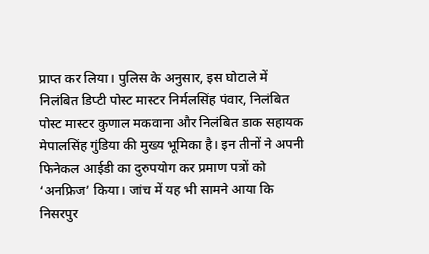प्राप्त कर लिया। पुलिस के अनुसार, इस घोटाले में निलंबित डिप्टी पोस्ट मास्टर निर्मलसिंह पंवार, निलंबित पोस्ट मास्टर कुणाल मकवाना और निलंबित डाक सहायक मेपालसिंह गुंडिया की मुख्य भूमिका है। इन तीनों ने अपनी फिनेकल आईडी का दुरुपयोग कर प्रमाण पत्रों को ‘अनफ्रिज’ किया। जांच में यह भी सामने आया कि निसरपुर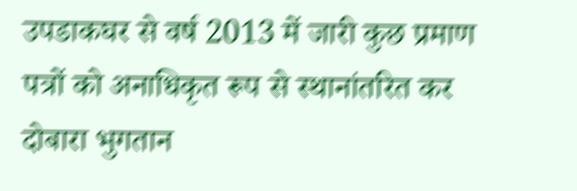उपडाकघर से वर्ष 2013 में जारी कुछ प्रमाण पत्रों को अनाधिकृत रूप से स्थानांतरित कर दोबारा भुगतान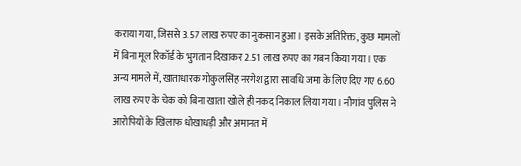कराया गया, जिससे 3.57 लाख रुपए का नुकसान हुआ। इसके अतिरिक्त, कुछ मामलों में बिना मूल रिकॉर्ड के भुगतान दिखाकर 2.51 लाख रुपए का गबन किया गया। एक अन्य मामले में, खाताधारक गोकुलसिंह नरगेश द्वारा सावधि जमा के लिए दिए गए 6.60 लाख रुपए के चेक को बिना खाता खोले ही नकद निकाल लिया गया। नौगांव पुलिस ने आरोपियों के खिलाफ धोखाधड़ी और अमानत में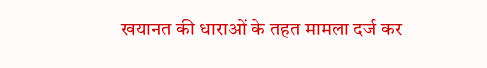खयानत की धाराओं के तहत मामला दर्ज कर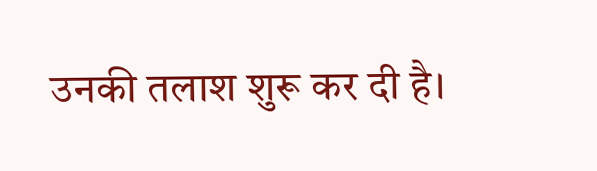उनकी तलाश शुरू कर दी है।